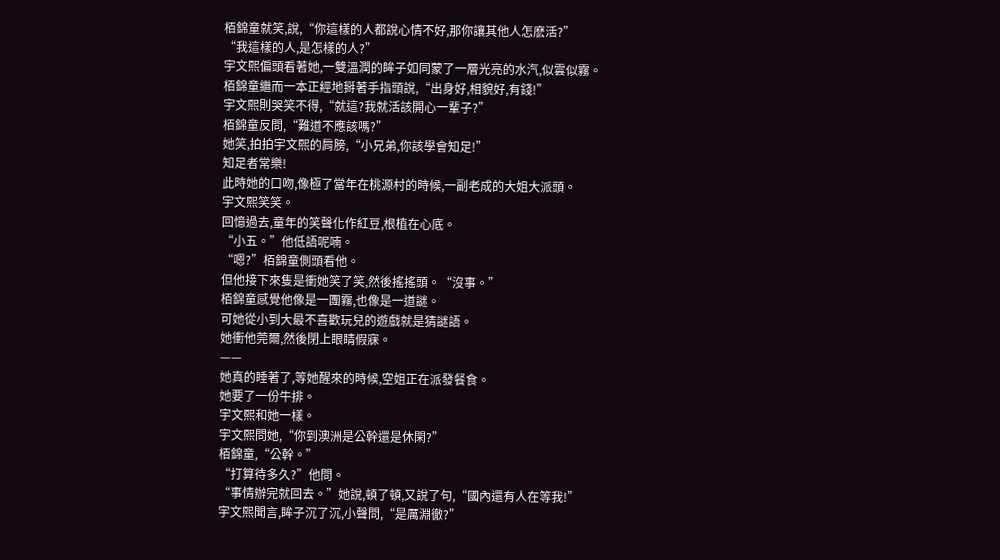栢錦童就笑,說,“你這樣的人都說心情不好,那你讓其他人怎麽活?”
“我這樣的人,是怎樣的人?”
宇文熙偏頭看著她,一雙溫潤的眸子如同蒙了一層光亮的水汽,似雲似霧。
栢錦童繼而一本正經地掰著手指頭說,“出身好,相貌好,有錢!”
宇文熙則哭笑不得,“就這?我就活該開心一輩子?”
栢錦童反問,“難道不應該嗎?”
她笑,拍拍宇文熙的肩膀,“小兄弟,你該學會知足!”
知足者常樂!
此時她的口吻,像極了當年在桃源村的時候,一副老成的大姐大派頭。
宇文熙笑笑。
回憶過去,童年的笑聲化作紅豆,根植在心底。
“小五。”他低語呢喃。
“嗯?”栢錦童側頭看他。
但他接下來隻是衝她笑了笑,然後搖搖頭。“沒事。”
栢錦童感覺他像是一團霧,也像是一道謎。
可她從小到大最不喜歡玩兒的遊戲就是猜謎語。
她衝他莞爾,然後閉上眼睛假寐。
——
她真的睡著了,等她醒來的時候,空姐正在派發餐食。
她要了一份牛排。
宇文熙和她一樣。
宇文熙問她,“你到澳洲是公幹還是休閑?”
栢錦童,“公幹。”
“打算待多久?”他問。
“事情辦完就回去。”她說,頓了頓,又說了句,“國內還有人在等我!”
宇文熙聞言,眸子沉了沉,小聲問,“是厲淵徹?”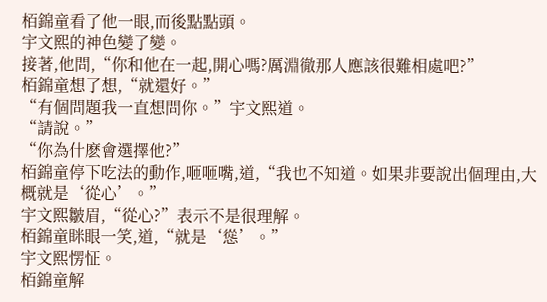栢錦童看了他一眼,而後點點頭。
宇文熙的神色變了變。
接著,他問,“你和他在一起,開心嗎?厲淵徹那人應該很難相處吧?”
栢錦童想了想,“就還好。”
“有個問題我一直想問你。”宇文熙道。
“請說。”
“你為什麽會選擇他?”
栢錦童停下吃法的動作,咂咂嘴,道,“我也不知道。如果非要說出個理由,大概就是‘從心’。”
宇文熙皺眉,“從心?”表示不是很理解。
栢錦童眯眼一笑,道,“就是‘慫’。”
宇文熙愣怔。
栢錦童解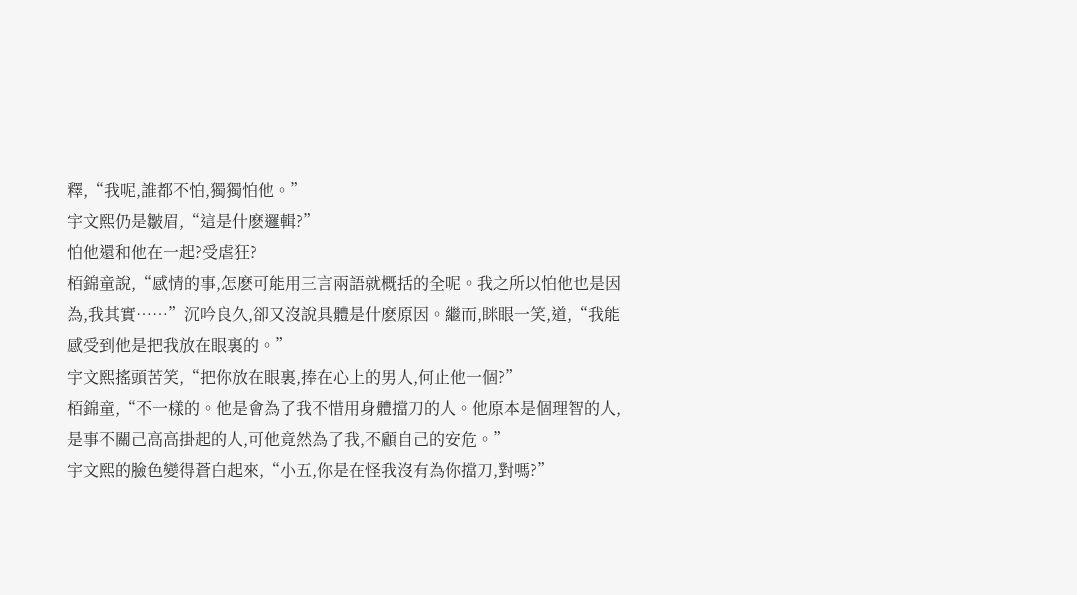釋,“我呢,誰都不怕,獨獨怕他。”
宇文熙仍是皺眉,“這是什麽邏輯?”
怕他還和他在一起?受虐狂?
栢錦童說,“感情的事,怎麽可能用三言兩語就概括的全呢。我之所以怕他也是因為,我其實……”沉吟良久,卻又沒說具體是什麽原因。繼而,眯眼一笑,道,“我能感受到他是把我放在眼裏的。”
宇文熙搖頭苦笑,“把你放在眼裏,捧在心上的男人,何止他一個?”
栢錦童,“不一樣的。他是會為了我不惜用身體擋刀的人。他原本是個理智的人,是事不關己高高掛起的人,可他竟然為了我,不顧自己的安危。”
宇文熙的臉色變得蒼白起來,“小五,你是在怪我沒有為你擋刀,對嗎?”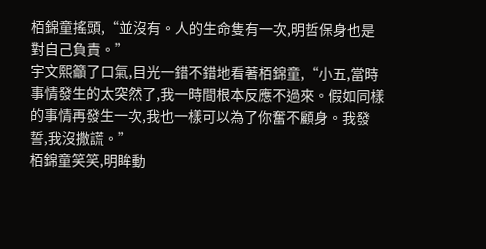栢錦童搖頭,“並沒有。人的生命隻有一次,明哲保身也是對自己負責。”
宇文熙籲了口氣,目光一錯不錯地看著栢錦童,“小五,當時事情發生的太突然了,我一時間根本反應不過來。假如同樣的事情再發生一次,我也一樣可以為了你奮不顧身。我發誓,我沒撒謊。”
栢錦童笑笑,明眸動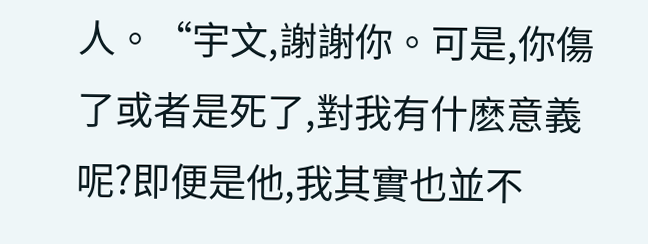人。“宇文,謝謝你。可是,你傷了或者是死了,對我有什麽意義呢?即便是他,我其實也並不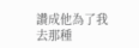讚成他為了我去那種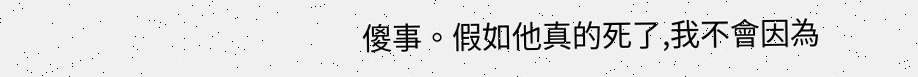傻事。假如他真的死了,我不會因為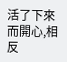活了下來而開心,相反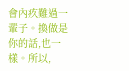會內疚難過一輩子。換做是你的話,也一樣。所以,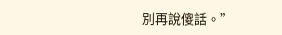別再說傻話。”